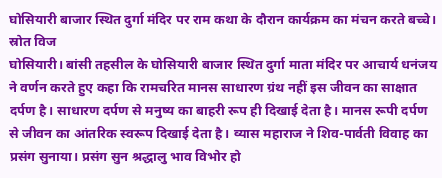घोसियारी बाजार स्थित दुर्गा मंदिर पर राम कथा के दौरान कार्यक्रम का मंचन करते बच्चे। स्रोत विज
घोसियारी। बांसी तहसील के घोसियारी बाजार स्थित दुर्गा माता मंदिर पर आचार्य धनंजय ने वर्णन करते हुए कहा कि रामचरित मानस साधारण ग्रंथ नहीं इस जीवन का साक्षात दर्पण है। साधारण दर्पण से मनुष्य का बाहरी रूप ही दिखाई देता है। मानस रूपी दर्पण से जीवन का आंतरिक स्वरूप दिखाई देता है। व्यास महाराज ने शिव-पार्वती विवाह का प्रसंग सुनाया। प्रसंग सुन श्रद्धालु भाव विभोर हो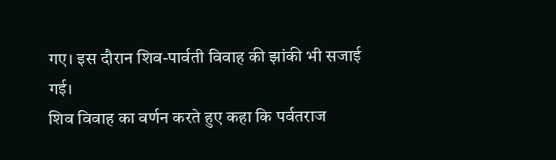गए। इस दौरान शिव-पार्वती विवाह की झांकी भी सजाई गई।
शिव विवाह का वर्णन करते हुए कहा कि पर्वतराज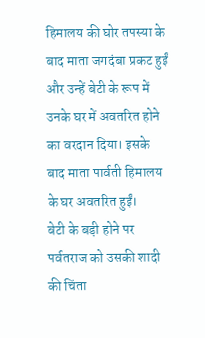हिमालय की घोर तपस्या के बाद माता जगदंबा प्रकट हुईं और उन्हें बेटी के रूप में उनके घर में अवतरित होने का वरदान दिया। इसके बाद माता पार्वती हिमालय के घर अवतरित हुईं।
बेटी के बड़ी होने पर पर्वतराज को उसकी शादी की चिंता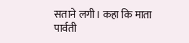सताने लगी। कहा कि माता पार्वती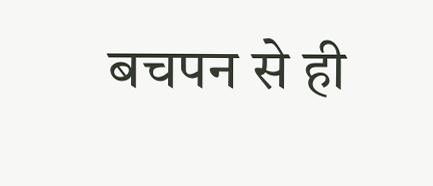बचपन से ही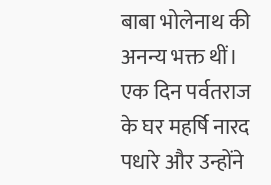बाबा भोलेनाथ की अनन्य भक्त थीं। एक दिन पर्वतराज के घर महर्षि नारद पधारे और उन्होंने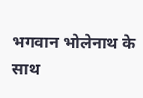भगवान भोलेनाथ के साथ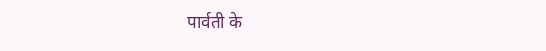पार्वती के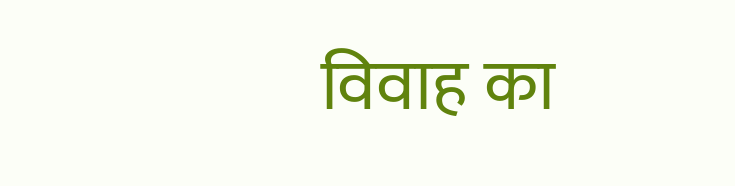विवाह का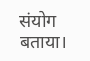संयोग बताया।